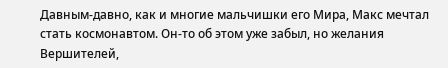Давным-давно, как и многие мальчишки его Мира, Макс мечтал стать космонавтом. Он-то об этом уже забыл, но желания Вершителей,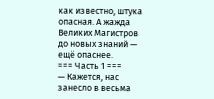как известно, штука опасная. А жажда Великих Магистров до новых знаний — ещё опаснее.
=== Часть 1 ===
— Кажется, нас занесло в весьма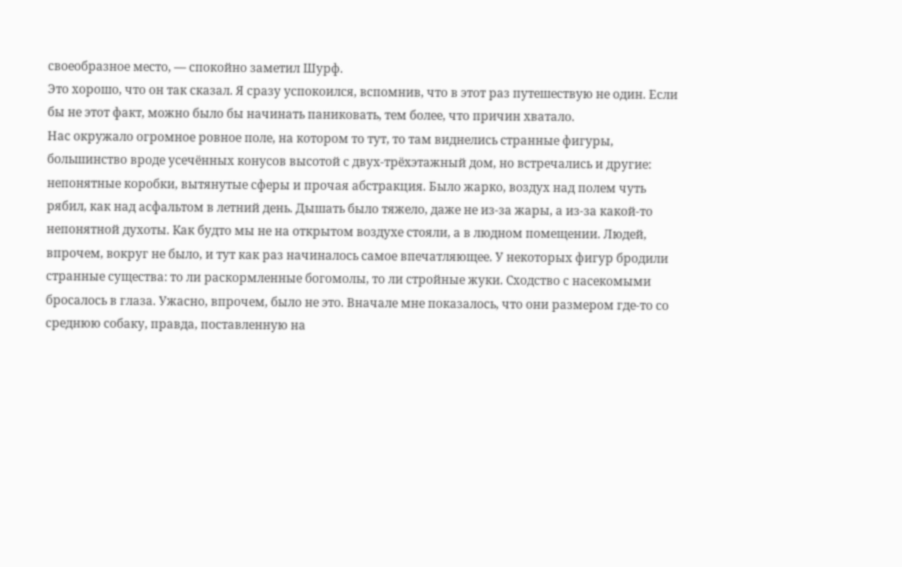своеобразное место, — спокойно заметил Шурф.
Это хорошо, что он так сказал. Я сразу успокоился, вспомнив, что в этот раз путешествую не один. Если бы не этот факт, можно было бы начинать паниковать, тем более, что причин хватало.
Нас окружало огромное ровное поле, на котором то тут, то там виднелись странные фигуры, большинство вроде усечённых конусов высотой с двух-трёхэтажный дом, но встречались и другие: непонятные коробки, вытянутые сферы и прочая абстракция. Было жарко, воздух над полем чуть рябил, как над асфальтом в летний день. Дышать было тяжело, даже не из-за жары, а из-за какой-то непонятной духоты. Как будто мы не на открытом воздухе стояли, а в людном помещении. Людей, впрочем, вокруг не было, и тут как раз начиналось самое впечатляющее. У некоторых фигур бродили странные существа: то ли раскормленные богомолы, то ли стройные жуки. Сходство с насекомыми бросалось в глаза. Ужасно, впрочем, было не это. Вначале мне показалось, что они размером где-то со среднюю собаку, правда, поставленную на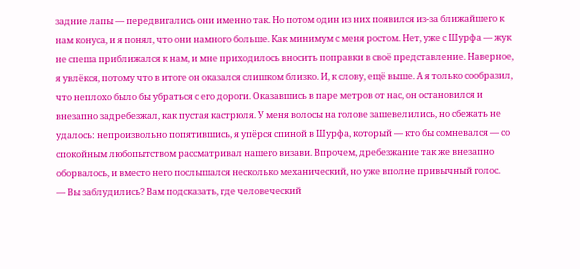задние лапы — передвигались они именно так. Но потом один из них появился из-за ближайшего к нам конуса, и я понял, что они намного больше. Как минимум с меня ростом. Нет, уже с Шурфа — жук не спеша приближался к нам, и мне приходилось вносить поправки в своё представление. Наверное, я увлёкся, потому что в итоге он оказался слишком близко. И, к слову, ещё выше. А я только сообразил, что неплохо было бы убраться с его дороги. Оказавшись в паре метров от нас, он остановился и внезапно задребезжал, как пустая кастрюля. У меня волосы на голове зашевелились, но сбежать не удалось: непроизвольно попятившись, я упёрся спиной в Шурфа, который — кто бы сомневался — со спокойным любопытством рассматривал нашего визави. Впрочем, дребезжание так же внезапно оборвалось, и вместо него послышался несколько механический, но уже вполне привычный голос.
— Вы заблудились? Вам подсказать, где человеческий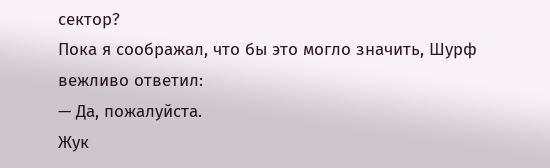сектор?
Пока я соображал, что бы это могло значить, Шурф вежливо ответил:
— Да, пожалуйста.
Жук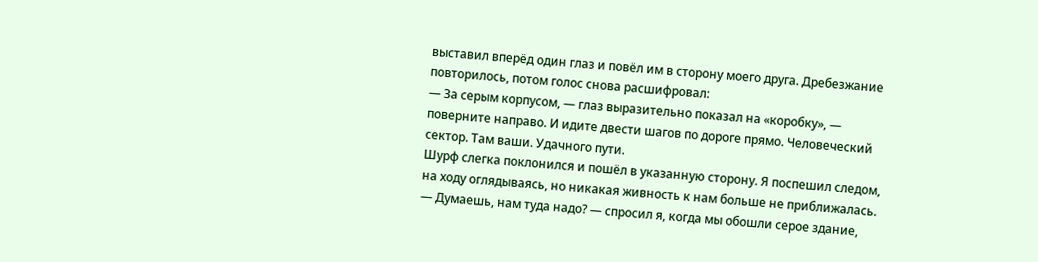выставил вперёд один глаз и повёл им в сторону моего друга. Дребезжание повторилось, потом голос снова расшифровал:
— За серым корпусом, — глаз выразительно показал на «коробку», — поверните направо. И идите двести шагов по дороге прямо. Человеческий сектор. Там ваши. Удачного пути.
Шурф слегка поклонился и пошёл в указанную сторону. Я поспешил следом, на ходу оглядываясь, но никакая живность к нам больше не приближалась.
— Думаешь, нам туда надо? — спросил я, когда мы обошли серое здание,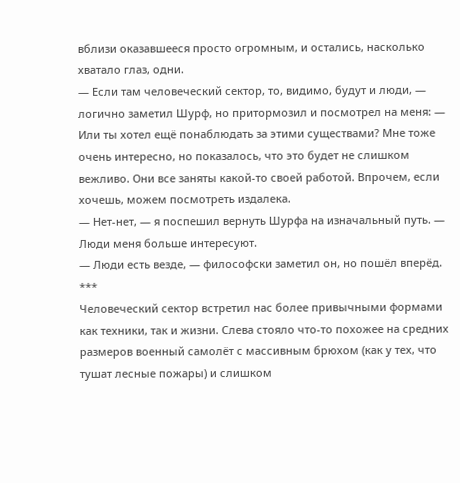вблизи оказавшееся просто огромным, и остались, насколько хватало глаз, одни.
— Если там человеческий сектор, то, видимо, будут и люди, — логично заметил Шурф, но притормозил и посмотрел на меня: — Или ты хотел ещё понаблюдать за этими существами? Мне тоже очень интересно, но показалось, что это будет не слишком вежливо. Они все заняты какой-то своей работой. Впрочем, если хочешь, можем посмотреть издалека.
— Нет-нет, — я поспешил вернуть Шурфа на изначальный путь. — Люди меня больше интересуют.
— Люди есть везде, — философски заметил он, но пошёл вперёд.
***
Человеческий сектор встретил нас более привычными формами как техники, так и жизни. Слева стояло что-то похожее на средних размеров военный самолёт с массивным брюхом (как у тех, что тушат лесные пожары) и слишком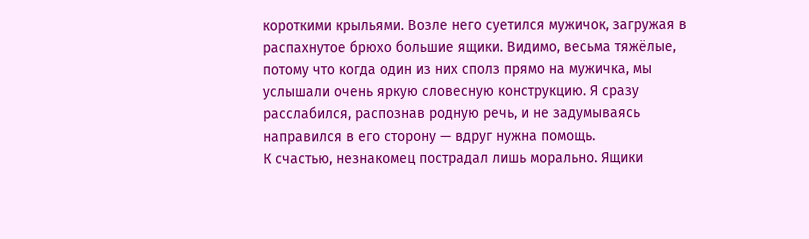короткими крыльями. Возле него суетился мужичок, загружая в распахнутое брюхо большие ящики. Видимо, весьма тяжёлые, потому что когда один из них сполз прямо на мужичка, мы услышали очень яркую словесную конструкцию. Я сразу расслабился, распознав родную речь, и не задумываясь направился в его сторону — вдруг нужна помощь.
К счастью, незнакомец пострадал лишь морально. Ящики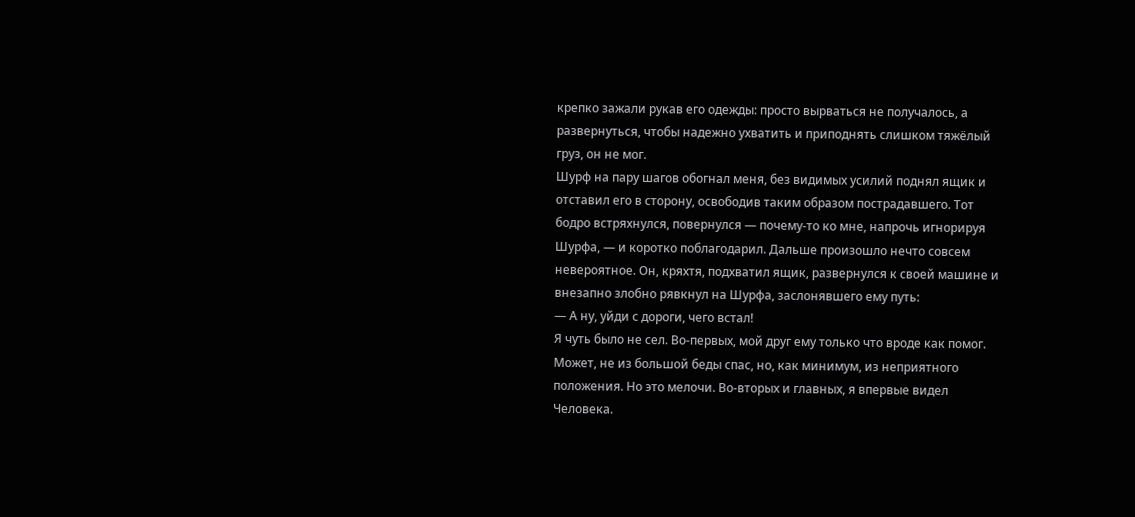крепко зажали рукав его одежды: просто вырваться не получалось, а развернуться, чтобы надежно ухватить и приподнять слишком тяжёлый груз, он не мог.
Шурф на пару шагов обогнал меня, без видимых усилий поднял ящик и отставил его в сторону, освободив таким образом пострадавшего. Тот бодро встряхнулся, повернулся — почему-то ко мне, напрочь игнорируя Шурфа, — и коротко поблагодарил. Дальше произошло нечто совсем невероятное. Он, кряхтя, подхватил ящик, развернулся к своей машине и внезапно злобно рявкнул на Шурфа, заслонявшего ему путь:
— А ну, уйди с дороги, чего встал!
Я чуть было не сел. Во-первых, мой друг ему только что вроде как помог. Может, не из большой беды спас, но, как минимум, из неприятного положения. Но это мелочи. Во-вторых и главных, я впервые видел Человека.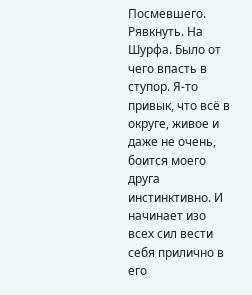Посмевшего. Рявкнуть. На Шурфа. Было от чего впасть в ступор. Я-то привык, что всё в округе, живое и даже не очень, боится моего друга инстинктивно. И начинает изо всех сил вести себя прилично в его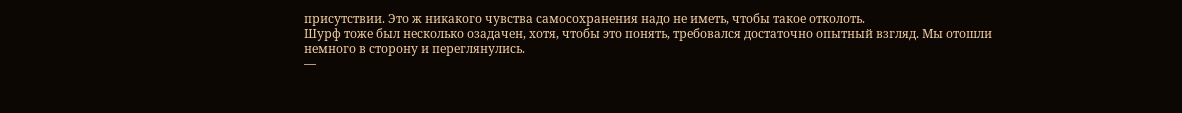присутствии. Это ж никакого чувства самосохранения надо не иметь, чтобы такое отколоть.
Шурф тоже был несколько озадачен, хотя, чтобы это понять, требовался достаточно опытный взгляд. Мы отошли немного в сторону и переглянулись.
—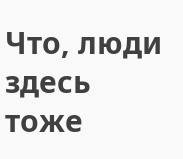Что, люди здесь тоже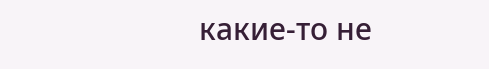какие-то не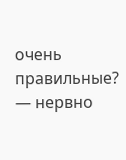очень правильные? — нервно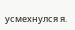усмехнулся я.